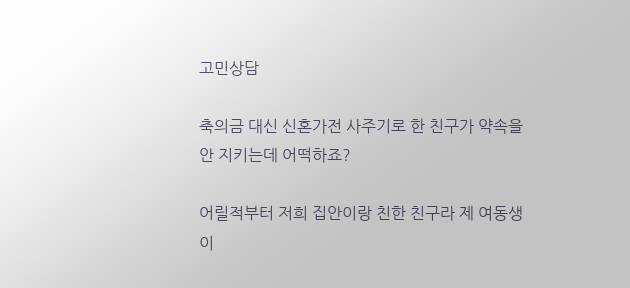고민상담

축의금 대신 신혼가전 사주기로 한 친구가 약속을 안 지키는데 어떡하죠?

어릴적부터 저희 집안이랑 친한 친구라 제 여동생이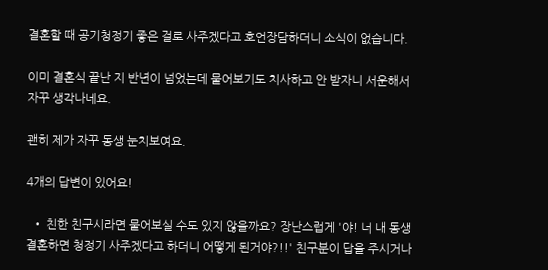결혼할 때 공기청정기 좋은 걸로 사주겠다고 호언장담하더니 소식이 없습니다.

이미 결혼식 끝난 지 반년이 넘었는데 물어보기도 치사하고 안 받자니 서운해서 자꾸 생각나네요.

괜히 제가 자꾸 동생 눈치보여요.

4개의 답변이 있어요!

  • 친한 친구시라면 물어보실 수도 있지 않을까요? 장난스럽게 '야! 너 내 동생 결혼하면 청정기 사주겠다고 하더니 어떻게 된거야?!!' 친구분이 답을 주시거나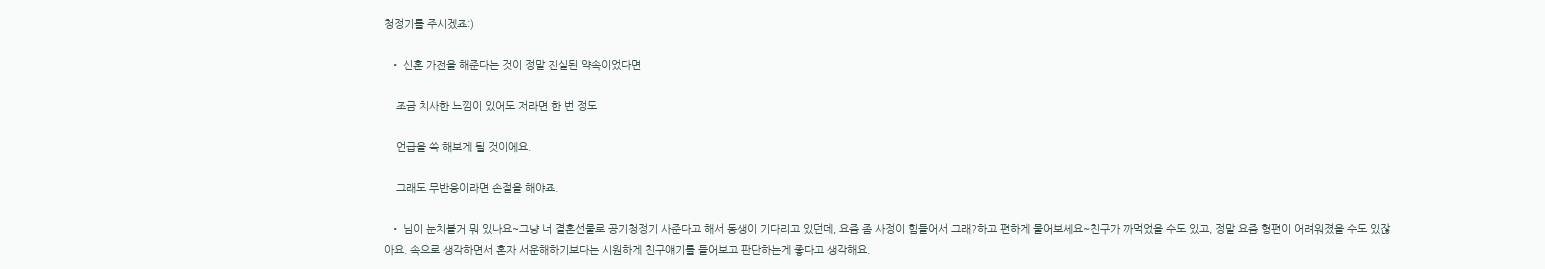청정기를 주시겠죠:)

  • 신혼 가전을 해준다는 것이 정말 진실된 약속이었다면

    조금 치사한 느낌이 있어도 저라면 한 번 정도

    언급을 쓱 해보게 될 것이에요.

    그래도 무반응이라면 손절을 해야죠.

  • 님이 눈치볼거 뭐 있나요~그냥 너 결혼선물로 공기청정기 사준다고 해서 동생이 기다리고 있던데, 요즘 좀 사정이 힘들어서 그래?하고 편하게 물어보세요~친구가 까먹었을 수도 있고, 정말 요즘 형편이 어려워졌을 수도 있잖아요. 속으로 생각하면서 혼자 서운해하기보다는 시원하게 친구얘기를 들어보고 판단하는게 좋다고 생각해요.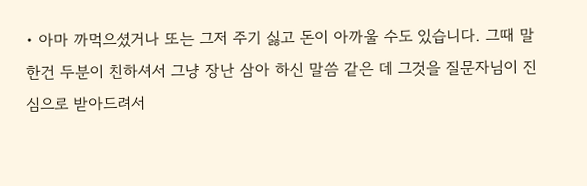• 아마 까먹으셨거나 또는 그저 주기 싫고 돈이 아까울 수도 있습니다. 그때 말 한건 두분이 친하셔서 그냥 장난 삼아 하신 말씀 같은 데 그것을 질문자님이 진심으로 받아드려서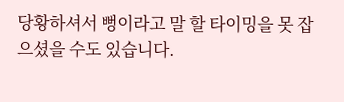당황하셔서 뻥이라고 말 할 타이밍을 못 잡으셨을 수도 있습니다.